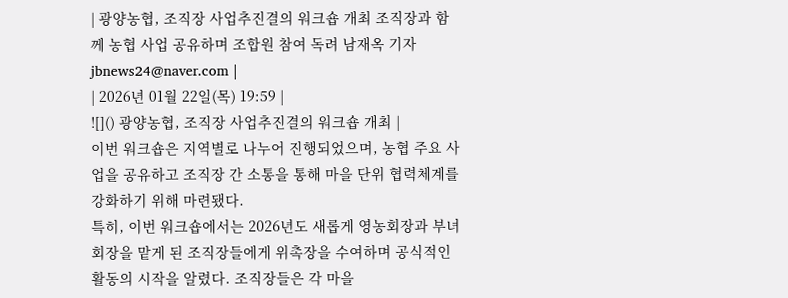| 광양농협, 조직장 사업추진결의 워크숍 개최 조직장과 함께 농협 사업 공유하며 조합원 참여 독려 남재옥 기자 jbnews24@naver.com |
| 2026년 01월 22일(목) 19:59 |
![]() 광양농협, 조직장 사업추진결의 워크숍 개최 |
이번 워크숍은 지역별로 나누어 진행되었으며, 농협 주요 사업을 공유하고 조직장 간 소통을 통해 마을 단위 협력체계를 강화하기 위해 마련됐다.
특히, 이번 워크숍에서는 2026년도 새롭게 영농회장과 부녀회장을 맡게 된 조직장들에게 위촉장을 수여하며 공식적인 활동의 시작을 알렸다. 조직장들은 각 마을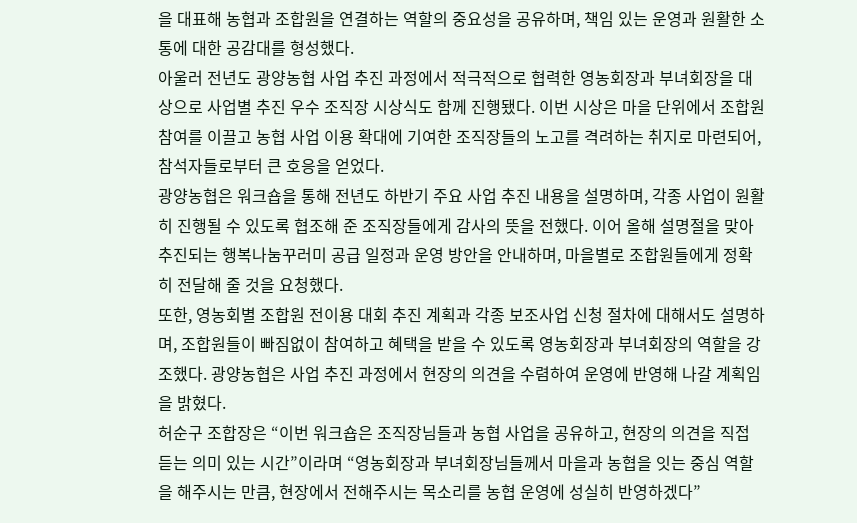을 대표해 농협과 조합원을 연결하는 역할의 중요성을 공유하며, 책임 있는 운영과 원활한 소통에 대한 공감대를 형성했다.
아울러 전년도 광양농협 사업 추진 과정에서 적극적으로 협력한 영농회장과 부녀회장을 대상으로 사업별 추진 우수 조직장 시상식도 함께 진행됐다. 이번 시상은 마을 단위에서 조합원 참여를 이끌고 농협 사업 이용 확대에 기여한 조직장들의 노고를 격려하는 취지로 마련되어, 참석자들로부터 큰 호응을 얻었다.
광양농협은 워크숍을 통해 전년도 하반기 주요 사업 추진 내용을 설명하며, 각종 사업이 원활히 진행될 수 있도록 협조해 준 조직장들에게 감사의 뜻을 전했다. 이어 올해 설명절을 맞아 추진되는 행복나눔꾸러미 공급 일정과 운영 방안을 안내하며, 마을별로 조합원들에게 정확히 전달해 줄 것을 요청했다.
또한, 영농회별 조합원 전이용 대회 추진 계획과 각종 보조사업 신청 절차에 대해서도 설명하며, 조합원들이 빠짐없이 참여하고 혜택을 받을 수 있도록 영농회장과 부녀회장의 역할을 강조했다. 광양농협은 사업 추진 과정에서 현장의 의견을 수렴하여 운영에 반영해 나갈 계획임을 밝혔다.
허순구 조합장은 “이번 워크숍은 조직장님들과 농협 사업을 공유하고, 현장의 의견을 직접 듣는 의미 있는 시간”이라며 “영농회장과 부녀회장님들께서 마을과 농협을 잇는 중심 역할을 해주시는 만큼, 현장에서 전해주시는 목소리를 농협 운영에 성실히 반영하겠다”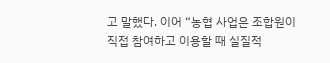고 말했다. 이어 “농협 사업은 조합원이 직접 참여하고 이용할 때 실질적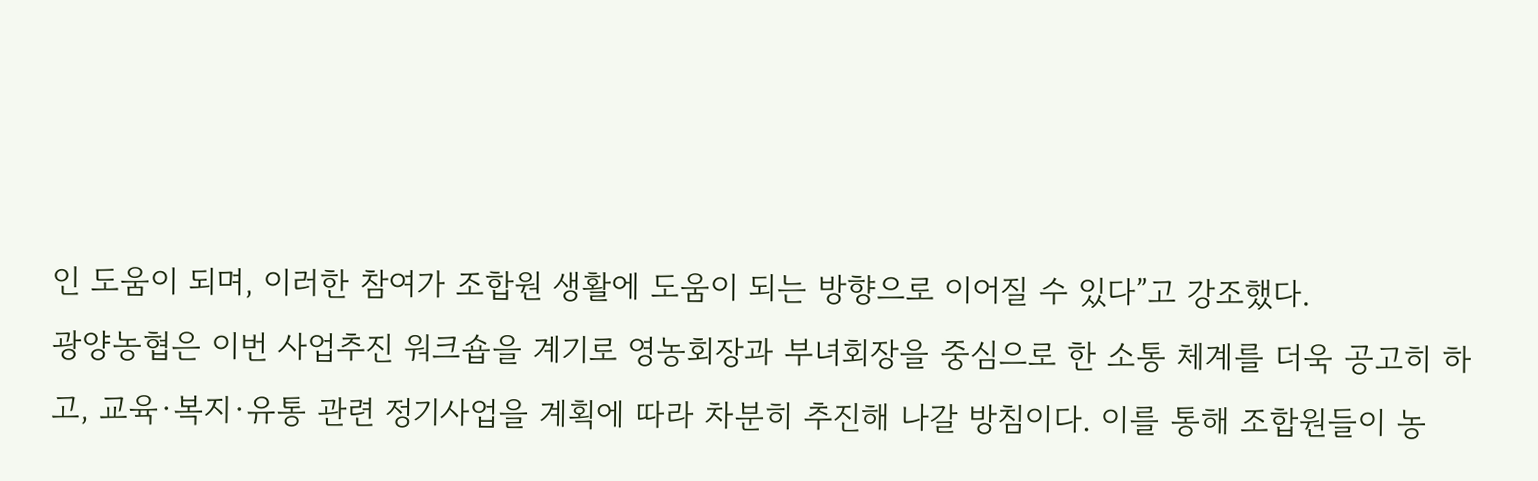인 도움이 되며, 이러한 참여가 조합원 생활에 도움이 되는 방향으로 이어질 수 있다”고 강조했다.
광양농협은 이번 사업추진 워크숍을 계기로 영농회장과 부녀회장을 중심으로 한 소통 체계를 더욱 공고히 하고, 교육·복지·유통 관련 정기사업을 계획에 따라 차분히 추진해 나갈 방침이다. 이를 통해 조합원들이 농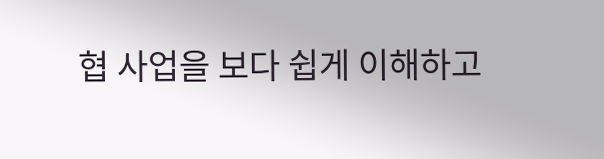협 사업을 보다 쉽게 이해하고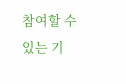참여할 수 있는 기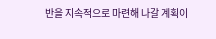반을 지속적으로 마련해 나갈 계획이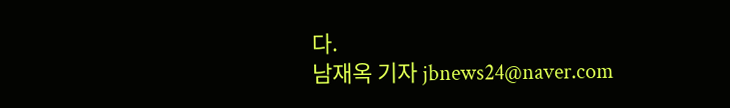다.
남재옥 기자 jbnews24@naver.com